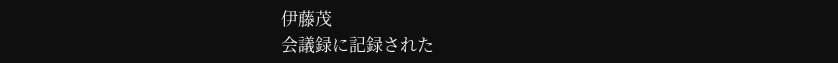伊藤茂
会議録に記録された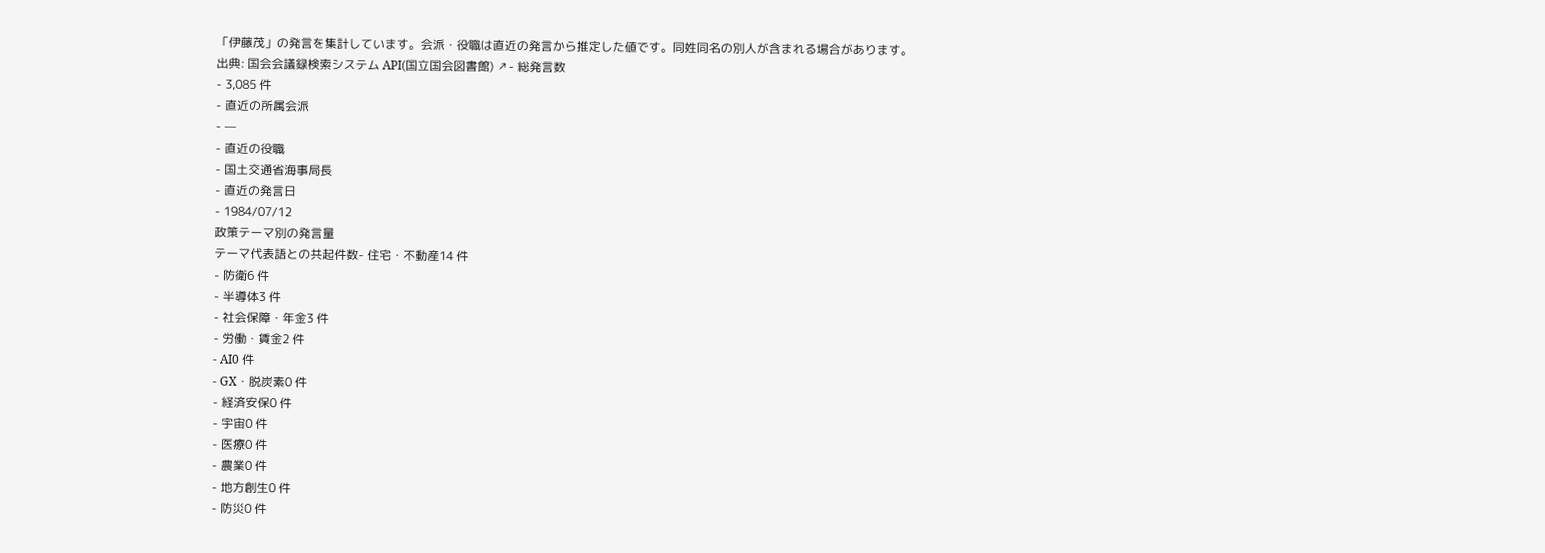「伊藤茂」の発言を集計しています。会派・役職は直近の発言から推定した値です。同姓同名の別人が含まれる場合があります。
出典: 国会会議録検索システム API(国立国会図書館) ↗- 総発言数
- 3,085 件
- 直近の所属会派
- —
- 直近の役職
- 国土交通省海事局長
- 直近の発言日
- 1984/07/12
政策テーマ別の発言量
テーマ代表語との共起件数- 住宅・不動産14 件
- 防衛6 件
- 半導体3 件
- 社会保障・年金3 件
- 労働・賃金2 件
- AI0 件
- GX・脱炭素0 件
- 経済安保0 件
- 宇宙0 件
- 医療0 件
- 農業0 件
- 地方創生0 件
- 防災0 件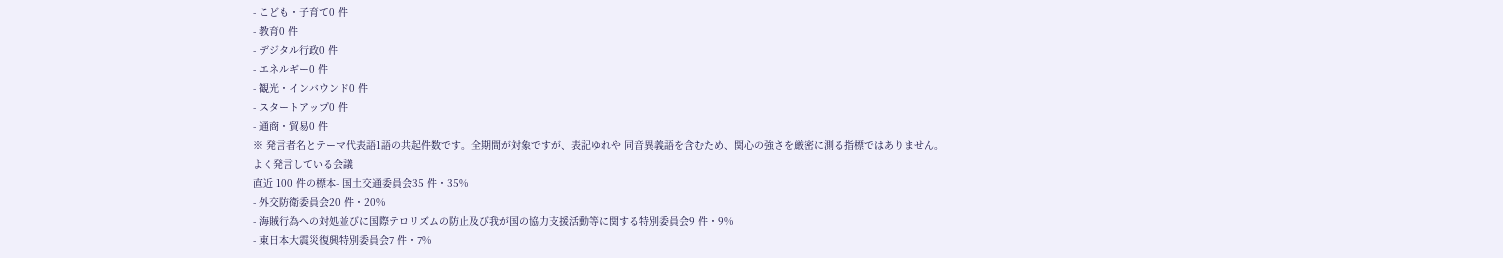- こども・子育て0 件
- 教育0 件
- デジタル行政0 件
- エネルギー0 件
- 観光・インバウンド0 件
- スタートアップ0 件
- 通商・貿易0 件
※ 発言者名とテーマ代表語1語の共起件数です。全期間が対象ですが、表記ゆれや 同音異義語を含むため、関心の強さを厳密に測る指標ではありません。
よく発言している会議
直近 100 件の標本- 国土交通委員会35 件・35%
- 外交防衛委員会20 件・20%
- 海賊行為への対処並びに国際テロリズムの防止及び我が国の協力支援活動等に関する特別委員会9 件・9%
- 東日本大震災復興特別委員会7 件・7%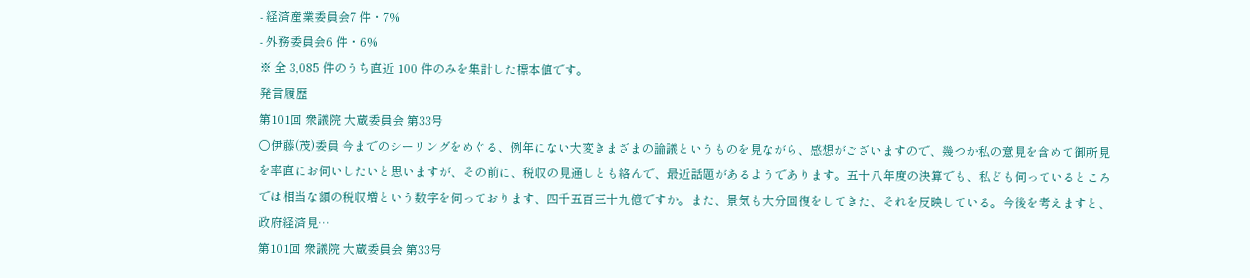- 経済産業委員会7 件・7%
- 外務委員会6 件・6%
※ 全 3,085 件のうち直近 100 件のみを集計した標本値です。
発言履歴
第101回 衆議院 大蔵委員会 第33号
○伊藤(茂)委員 今までのシーリングをめぐる、例年にない大変きまざまの論議というものを見ながら、感想がございますので、幾つか私の意見を含めて御所見を率直にお伺いしたいと思いますが、その前に、税収の見通しとも絡んで、最近話題があるようであります。五十八年度の決算でも、私ども伺っているところでは相当な額の税収増という数字を伺っております、四千五百三十九億ですか。また、景気も大分回復をしてきた、それを反映している。今後を考えますと、政府経済見…
第101回 衆議院 大蔵委員会 第33号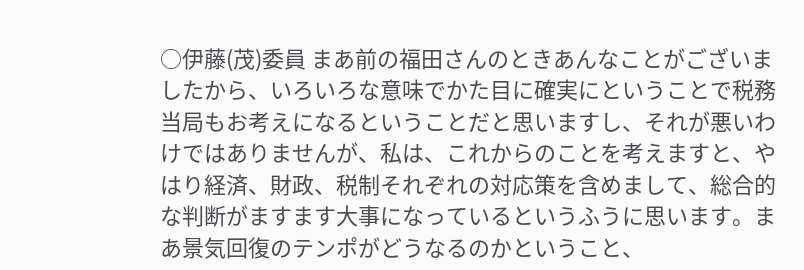○伊藤(茂)委員 まあ前の福田さんのときあんなことがございましたから、いろいろな意味でかた目に確実にということで税務当局もお考えになるということだと思いますし、それが悪いわけではありませんが、私は、これからのことを考えますと、やはり経済、財政、税制それぞれの対応策を含めまして、総合的な判断がますます大事になっているというふうに思います。まあ景気回復のテンポがどうなるのかということ、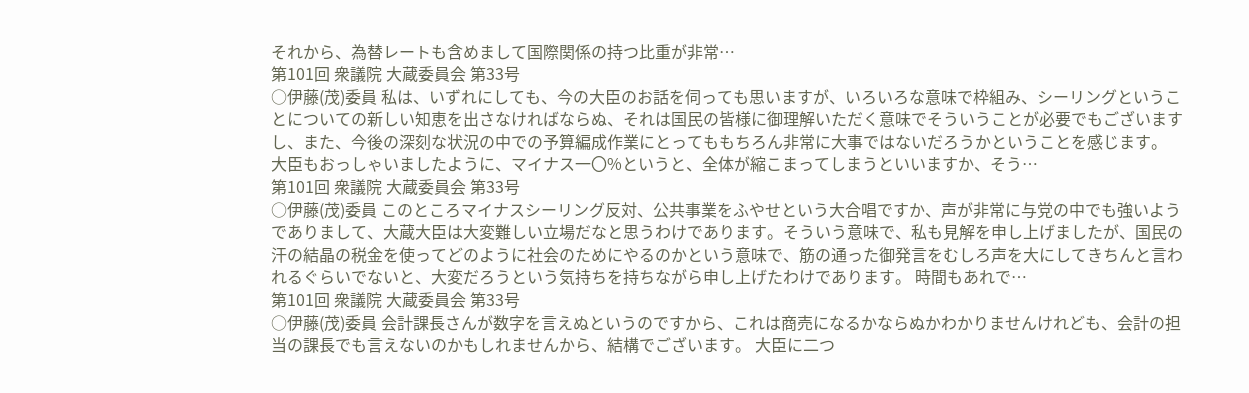それから、為替レートも含めまして国際関係の持つ比重が非常…
第101回 衆議院 大蔵委員会 第33号
○伊藤(茂)委員 私は、いずれにしても、今の大臣のお話を伺っても思いますが、いろいろな意味で枠組み、シーリングということについての新しい知恵を出さなければならぬ、それは国民の皆様に御理解いただく意味でそういうことが必要でもございますし、また、今後の深刻な状況の中での予算編成作業にとってももちろん非常に大事ではないだろうかということを感じます。 大臣もおっしゃいましたように、マイナス一〇%というと、全体が縮こまってしまうといいますか、そう…
第101回 衆議院 大蔵委員会 第33号
○伊藤(茂)委員 このところマイナスシーリング反対、公共事業をふやせという大合唱ですか、声が非常に与党の中でも強いようでありまして、大蔵大臣は大変難しい立場だなと思うわけであります。そういう意味で、私も見解を申し上げましたが、国民の汗の結晶の税金を使ってどのように社会のためにやるのかという意味で、筋の通った御発言をむしろ声を大にしてきちんと言われるぐらいでないと、大変だろうという気持ちを持ちながら申し上げたわけであります。 時間もあれで…
第101回 衆議院 大蔵委員会 第33号
○伊藤(茂)委員 会計課長さんが数字を言えぬというのですから、これは商売になるかならぬかわかりませんけれども、会計の担当の課長でも言えないのかもしれませんから、結構でございます。 大臣に二つ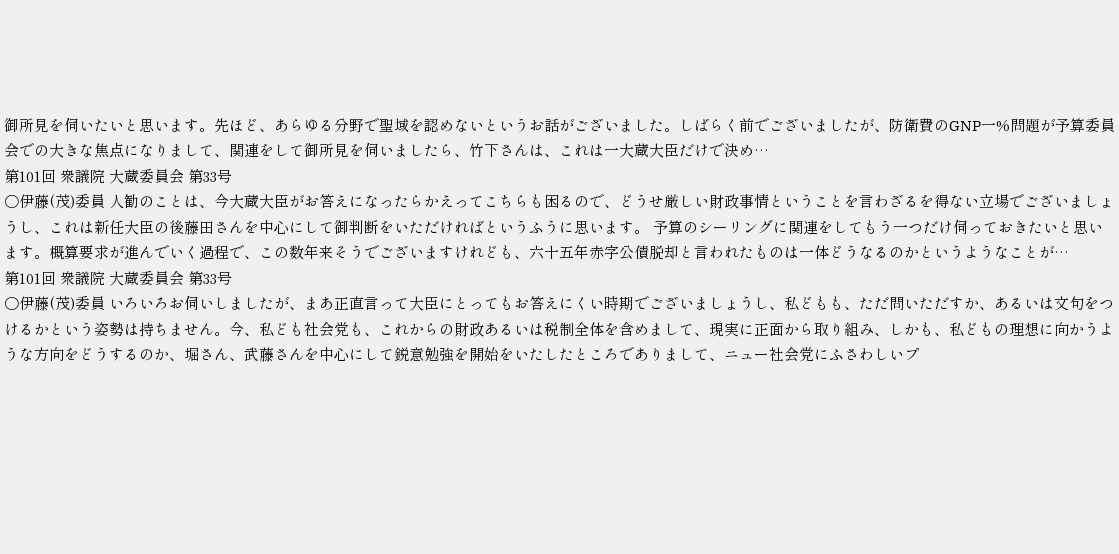御所見を伺いたいと思います。先ほど、あらゆる分野で聖域を認めないというお話がございました。しばらく前でございましたが、防衛費のGNP一%問題が予算委員会での大きな焦点になりまして、関連をして御所見を伺いましたら、竹下さんは、これは一大蔵大臣だけで決め…
第101回 衆議院 大蔵委員会 第33号
○伊藤(茂)委員 人勧のことは、今大蔵大臣がお答えになったらかえってこちらも困るので、どうせ厳しい財政事情ということを言わざるを得ない立場でございましょうし、これは新任大臣の後藤田さんを中心にして御判断をいただければというふうに思います。 予算のシーリングに関連をしてもう一つだけ伺っておきたいと思います。概算要求が進んでいく過程で、この数年来そうでございますけれども、六十五年赤字公債脱却と言われたものは一体どうなるのかというようなことが…
第101回 衆議院 大蔵委員会 第33号
○伊藤(茂)委員 いろいろお伺いしましたが、まあ正直言って大臣にとってもお答えにくい時期でございましょうし、私どもも、ただ問いただすか、あるいは文句をつけるかという姿勢は持ちません。今、私ども社会党も、これからの財政あるいは税制全体を含めまして、現実に正面から取り組み、しかも、私どもの理想に向かうような方向をどうするのか、堀さん、武藤さんを中心にして鋭意勉強を開始をいたしたところでありまして、ニュー社会党にふさわしいプ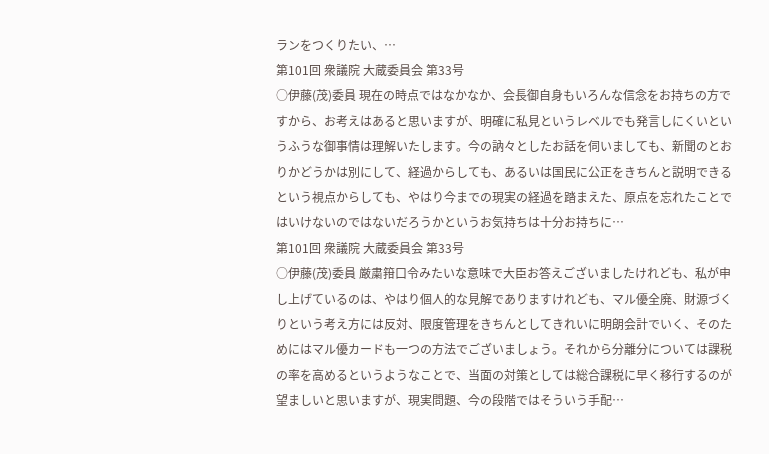ランをつくりたい、…
第101回 衆議院 大蔵委員会 第33号
○伊藤(茂)委員 現在の時点ではなかなか、会長御自身もいろんな信念をお持ちの方ですから、お考えはあると思いますが、明確に私見というレベルでも発言しにくいというふうな御事情は理解いたします。今の訥々としたお話を伺いましても、新聞のとおりかどうかは別にして、経過からしても、あるいは国民に公正をきちんと説明できるという視点からしても、やはり今までの現実の経過を踏まえた、原点を忘れたことではいけないのではないだろうかというお気持ちは十分お持ちに…
第101回 衆議院 大蔵委員会 第33号
○伊藤(茂)委員 厳粛箝口令みたいな意味で大臣お答えございましたけれども、私が申し上げているのは、やはり個人的な見解でありますけれども、マル優全廃、財源づくりという考え方には反対、限度管理をきちんとしてきれいに明朗会計でいく、そのためにはマル優カードも一つの方法でございましょう。それから分離分については課税の率を高めるというようなことで、当面の対策としては総合課税に早く移行するのが望ましいと思いますが、現実問題、今の段階ではそういう手配…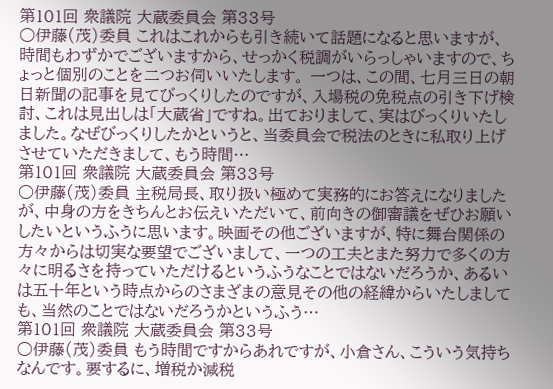第101回 衆議院 大蔵委員会 第33号
○伊藤(茂)委員 これはこれからも引き続いて話題になると思いますが、時間もわずかでございますから、せっかく税調がいらっしゃいますので、ちょっと個別のことを二つお伺いいたします。 一つは、この間、七月三日の朝日新聞の記事を見てびっくりしたのですが、入場税の免税点の引き下げ検討、これは見出しは「大蔵省」ですね。出ておりまして、実はびっくりいたしました。なぜびっくりしたかというと、当委員会で税法のときに私取り上げさせていただきまして、もう時間…
第101回 衆議院 大蔵委員会 第33号
○伊藤(茂)委員 主税局長、取り扱い極めて実務的にお答えになりましたが、中身の方をきちんとお伝えいただいて、前向きの御審議をぜひお願いしたいというふうに思います。映画その他ございますが、特に舞台関係の方々からは切実な要望でございまして、一つの工夫とまた努力で多くの方々に明るさを持っていただけるというふうなことではないだろうか、あるいは五十年という時点からのさまざまの意見その他の経緯からいたしましても、当然のことではないだろうかというふう…
第101回 衆議院 大蔵委員会 第33号
○伊藤(茂)委員 もう時間ですからあれですが、小倉さん、こういう気持ちなんです。要するに、増税か減税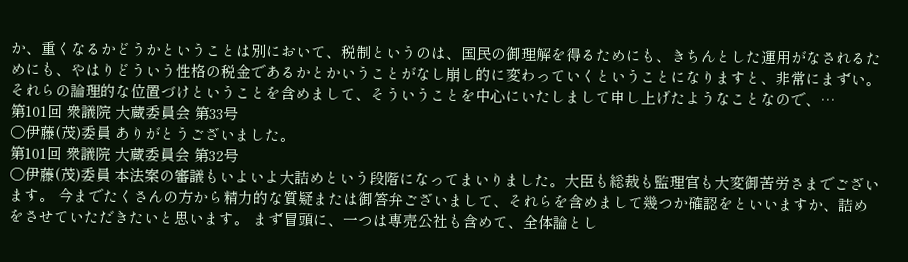か、重くなるかどうかということは別において、税制というのは、国民の御理解を得るためにも、きちんとした運用がなされるためにも、やはりどういう性格の税金であるかとかいうことがなし崩し的に変わっていくということになりますと、非常にまずい。それらの論理的な位置づけということを含めまして、そういうことを中心にいたしまして申し上げたようなことなので、…
第101回 衆議院 大蔵委員会 第33号
○伊藤(茂)委員 ありがとうございました。
第101回 衆議院 大蔵委員会 第32号
○伊藤(茂)委員 本法案の審議もいよいよ大詰めという段階になってまいりました。大臣も総裁も監理官も大変御苦労さまでございます。 今までたくさんの方から精力的な質疑または御答弁ございまして、それらを含めまして幾つか確認をといいますか、詰めをさせていただきたいと思います。 まず冒頭に、一つは専売公社も含めて、全体論とし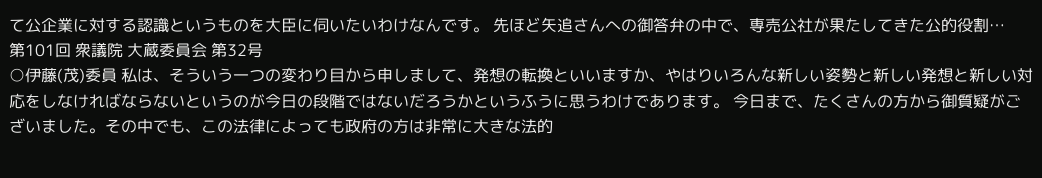て公企業に対する認識というものを大臣に伺いたいわけなんです。 先ほど矢追さんへの御答弁の中で、専売公社が果たしてきた公的役割…
第101回 衆議院 大蔵委員会 第32号
○伊藤(茂)委員 私は、そういう一つの変わり目から申しまして、発想の転換といいますか、やはりいろんな新しい姿勢と新しい発想と新しい対応をしなければならないというのが今日の段階ではないだろうかというふうに思うわけであります。 今日まで、たくさんの方から御質疑がございました。その中でも、この法律によっても政府の方は非常に大きな法的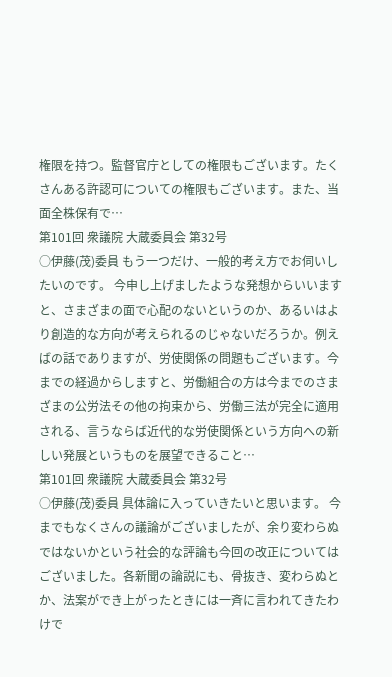権限を持つ。監督官庁としての権限もございます。たくさんある許認可についての権限もございます。また、当面全株保有で…
第101回 衆議院 大蔵委員会 第32号
○伊藤(茂)委員 もう一つだけ、一般的考え方でお伺いしたいのです。 今申し上げましたような発想からいいますと、さまざまの面で心配のないというのか、あるいはより創造的な方向が考えられるのじゃないだろうか。例えばの話でありますが、労使関係の問題もございます。今までの経過からしますと、労働組合の方は今までのさまざまの公労法その他の拘束から、労働三法が完全に適用される、言うならば近代的な労使関係という方向への新しい発展というものを展望できること…
第101回 衆議院 大蔵委員会 第32号
○伊藤(茂)委員 具体論に入っていきたいと思います。 今までもなくさんの議論がございましたが、余り変わらぬではないかという社会的な評論も今回の改正についてはございました。各新聞の論説にも、骨抜き、変わらぬとか、法案ができ上がったときには一斉に言われてきたわけで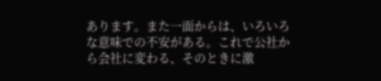あります。また一面からは、いろいろな意味での不安がある。これで公社から会社に変わる、そのときに激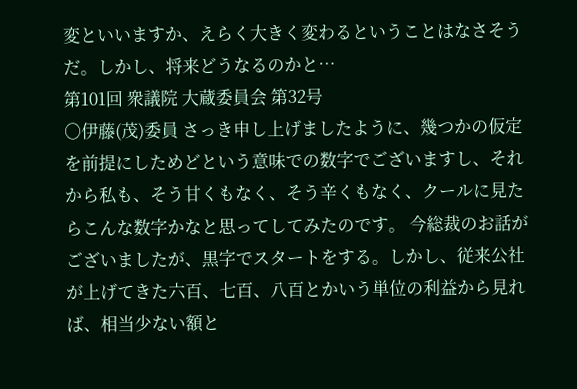変といいますか、えらく大きく変わるということはなさそうだ。しかし、将来どうなるのかと…
第101回 衆議院 大蔵委員会 第32号
○伊藤(茂)委員 さっき申し上げましたように、幾つかの仮定を前提にしためどという意味での数字でございますし、それから私も、そう甘くもなく、そう辛くもなく、クールに見たらこんな数字かなと思ってしてみたのです。 今総裁のお話がございましたが、黒字でスタートをする。しかし、従来公社が上げてきた六百、七百、八百とかいう単位の利益から見れば、相当少ない額と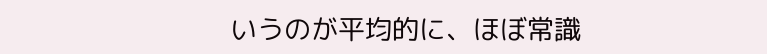いうのが平均的に、ほぼ常識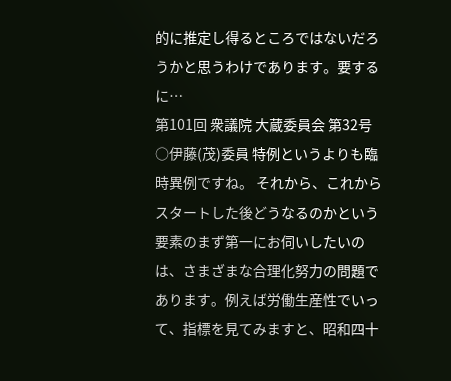的に推定し得るところではないだろうかと思うわけであります。要するに…
第101回 衆議院 大蔵委員会 第32号
○伊藤(茂)委員 特例というよりも臨時異例ですね。 それから、これからスタートした後どうなるのかという要素のまず第一にお伺いしたいのは、さまざまな合理化努力の問題であります。例えば労働生産性でいって、指標を見てみますと、昭和四十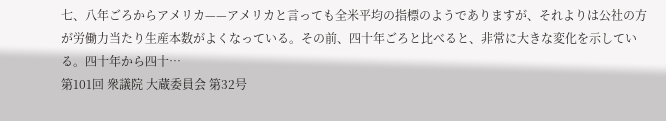七、八年ごろからアメリカ——アメリカと言っても全米平均の指標のようでありますが、それよりは公社の方が労働力当たり生産本数がよくなっている。その前、四十年ごろと比べると、非常に大きな変化を示している。四十年から四十…
第101回 衆議院 大蔵委員会 第32号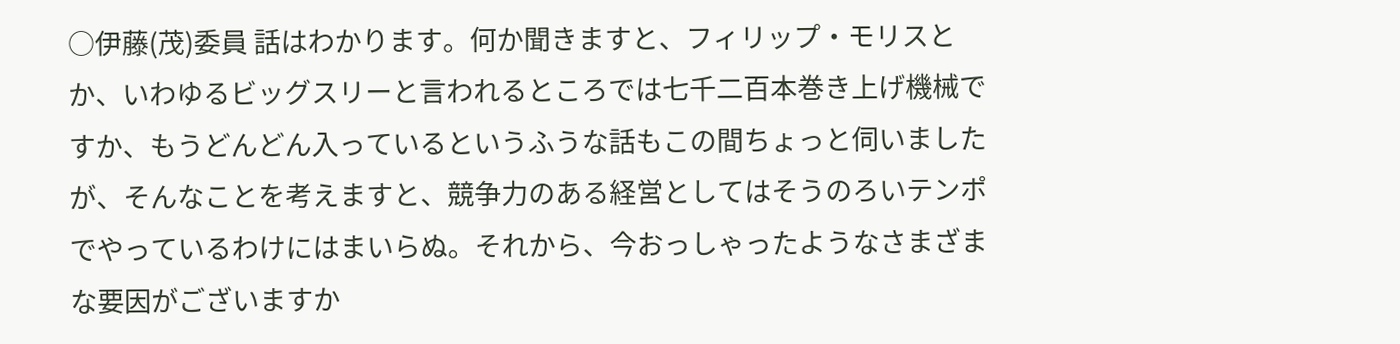○伊藤(茂)委員 話はわかります。何か聞きますと、フィリップ・モリスとか、いわゆるビッグスリーと言われるところでは七千二百本巻き上げ機械ですか、もうどんどん入っているというふうな話もこの間ちょっと伺いましたが、そんなことを考えますと、競争力のある経営としてはそうのろいテンポでやっているわけにはまいらぬ。それから、今おっしゃったようなさまざまな要因がございますか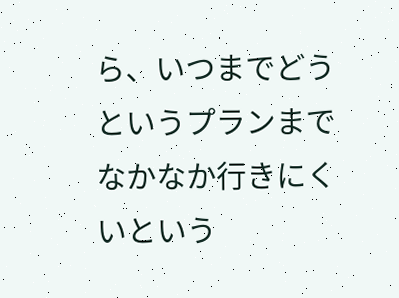ら、いつまでどうというプランまでなかなか行きにくいという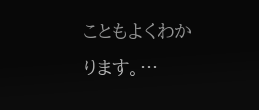こともよくわかります。…